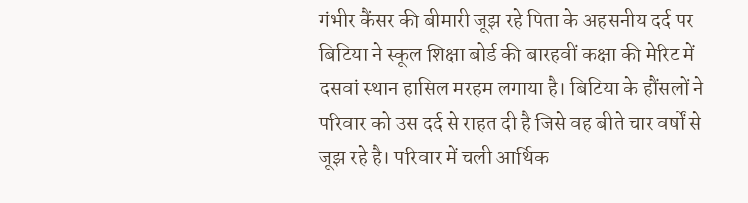गंभीर कैंसर की बीमारी जूझ रहे पिता के अहसनीय दर्द पर बिटिया ने स्कूल शिक्षा बोर्ड की बारहवीं कक्षा की मेरिट में दसवां स्थान हासिल मरहम लगाया है। बिटिया के हौंसलों ने परिवार को उस दर्द से राहत दी है जिसे वह बीते चार वर्षों से जूझ रहे है। परिवार में चली आर्थिक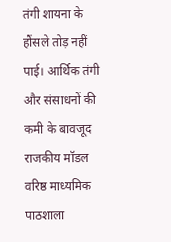तंगी शायना के हौंसले तोड़ नहीं पाई। आर्थिक तंगी और संसाधनों की कमी के बावजूद राजकीय मॉडल वरिष्ठ माध्यमिक पाठशाला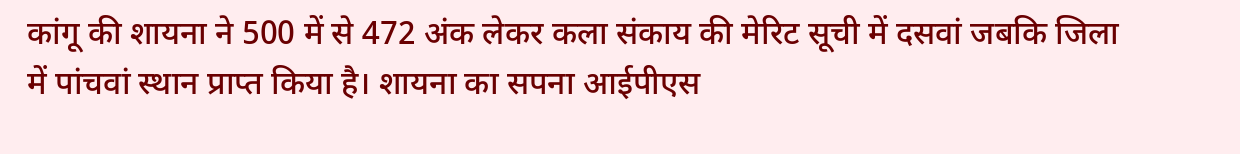कांगू की शायना ने 500 में से 472 अंक लेकर कला संकाय की मेरिट सूची में दसवां जबकि जिला में पांचवां स्थान प्राप्त किया है। शायना का सपना आईपीएस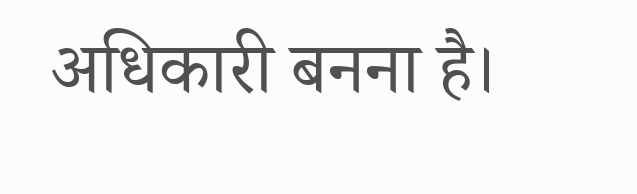अधिकारी बनना है।